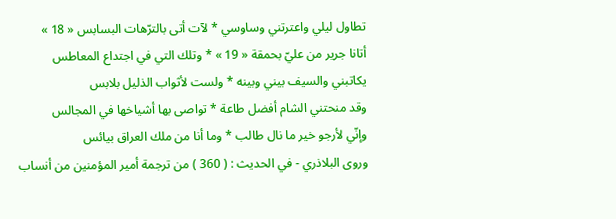تطاول ليلي واعترتني وساوسي * لآت أتى بالترّهات البسابس « 18 »
أتانا جرير من عليّ بحمقة « 19 » * وتلك التي في اجتداع المعاطس
يكاتبني والسيف بيني وبينه * ولست لأثواب الذليل بلابس
وقد منحتني الشام أفضل طاعة * تواصى بها أشياخها في المجالس
وإنّي لأرجو خير ما نال طالب * وما أنا من ملك العراق بيائس
وروى البلاذري - في الحديث : ( 360 ) من ترجمة أمير المؤمنين من أنساب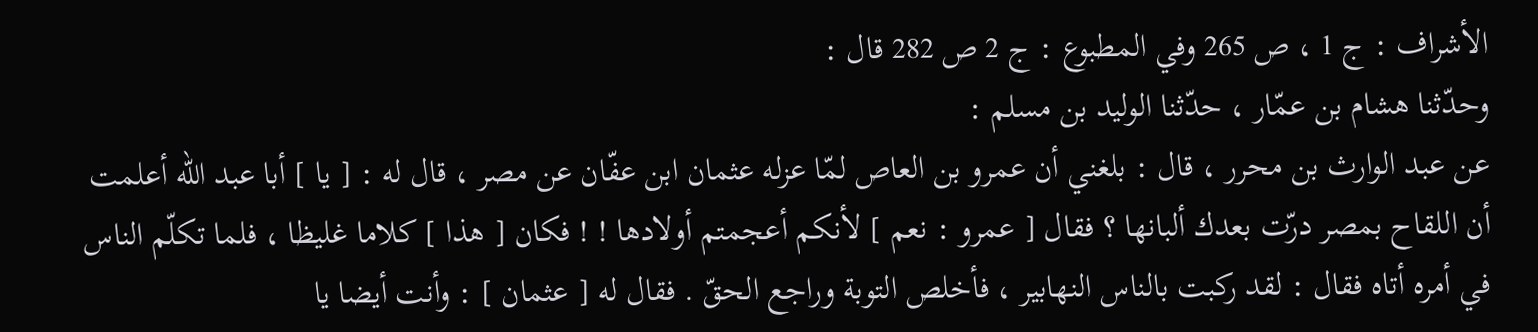الأشراف : ج 1 ، ص 265 وفي المطبوع : ج 2 ص 282 قال :
وحدّثنا هشام بن عمّار ، حدّثنا الوليد بن مسلم :
عن عبد الوارث بن محرر ، قال : بلغني أن عمرو بن العاص لمّا عزله عثمان ابن عفّان عن مصر ، قال له : [ يا ] أبا عبد اللّه أعلمت أن اللقاح بمصر درّت بعدك ألبانها ؟ فقال [ عمرو : نعم ] لأنكم أعجمتم أولادها ! ! فكان [ هذا ] كلاما غليظا ، فلما تكلّم الناس في أمره أتاه فقال : لقد ركبت بالناس النهابير ، فأخلص التوبة وراجع الحقّ . فقال له [ عثمان ] : وأنت أيضا يا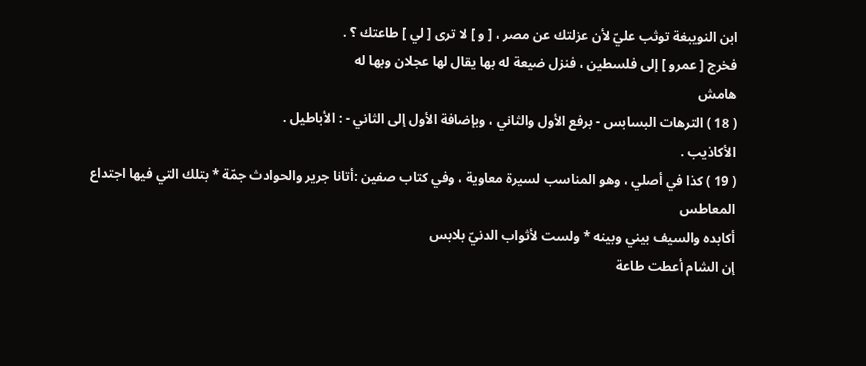ابن النويبغة توثب عليّ لأن عزلتك عن مصر ، [ و ] لا ترى [ لي ] طاعتك ؟ .
فخرج [ عمرو ] إلى فلسطين ، فنزل ضيعة له بها يقال لها عجلان وبها له
هامش
( 18 ) الترهات البسابس - برفع الأول والثاني ، وبإضافة الأول إلى الثاني - : الأباطيل .
الأكاذيب .
( 19 ) كذا في أصلي ، وهو المناسب لسيرة معاوية ، وفي كتاب صفين :أتانا جرير والحوادث جمّة * بتلك التي فيها اجتداع المعاطس
أكابده والسيف بيني وبينه * ولست لأثواب الدنيّ بلابس
إن الشام أعطت طاعة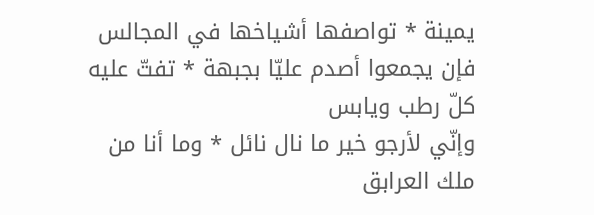يمينة * تواصفها أشياخها في المجالس
فإن يجمعوا أصدم عليّا بجبهة * تفتّ عليه كلّ رطب ويابس
وإنّي لأرجو خير ما نال نائل * وما أنا من ملك العرابق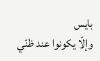بايس
وإلّا يكونوا عند ظنّي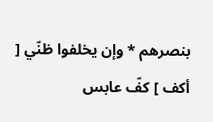بنصرهم * وإن يخلفوا ظنّي [ أكف ] كفّ عابس